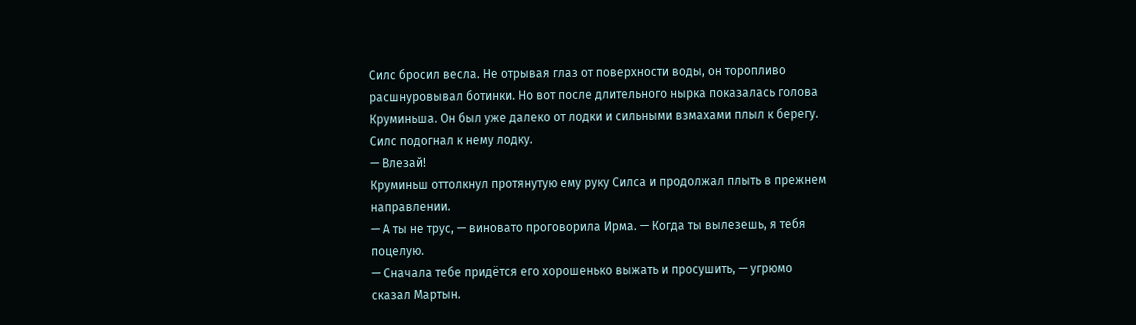Силс бросил весла. Не отрывая глаз от поверхности воды, он торопливо расшнуровывал ботинки. Но вот после длительного нырка показалась голова Круминьша. Он был уже далеко от лодки и сильными взмахами плыл к берегу.
Силс подогнал к нему лодку.
— Влезай!
Круминьш оттолкнул протянутую ему руку Силса и продолжал плыть в прежнем направлении.
— А ты не трус, — виновато проговорила Ирма. — Когда ты вылезешь, я тебя поцелую.
— Сначала тебе придётся его хорошенько выжать и просушить, — угрюмо сказал Мартын.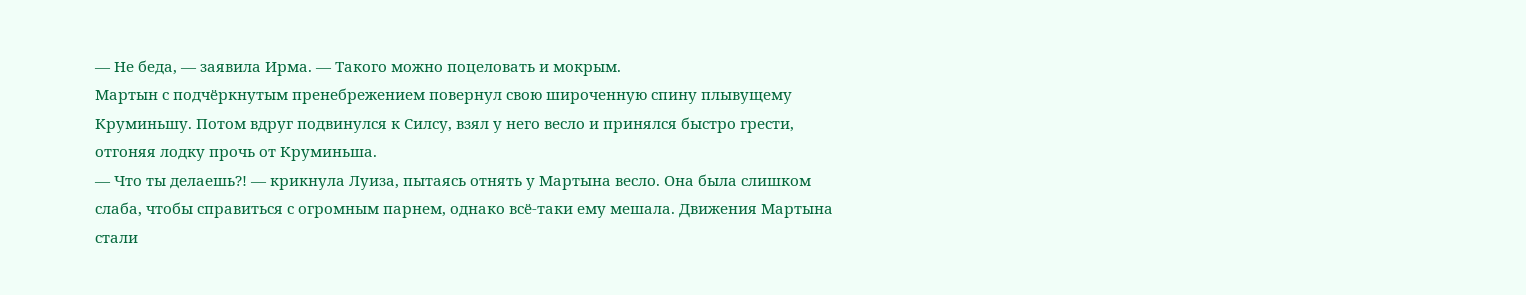— Не беда, — заявила Ирма. — Такого можно поцеловать и мокрым.
Мартын с подчёркнутым пренебрежением повернул свою широченную спину плывущему Круминьшу. Потом вдруг подвинулся к Силсу, взял у него весло и принялся быстро грести, отгоняя лодку прочь от Круминьша.
— Что ты делаешь?! — крикнула Луиза, пытаясь отнять у Мартына весло. Она была слишком слаба, чтобы справиться с огромным парнем, однако всё-таки ему мешала. Движения Мартына стали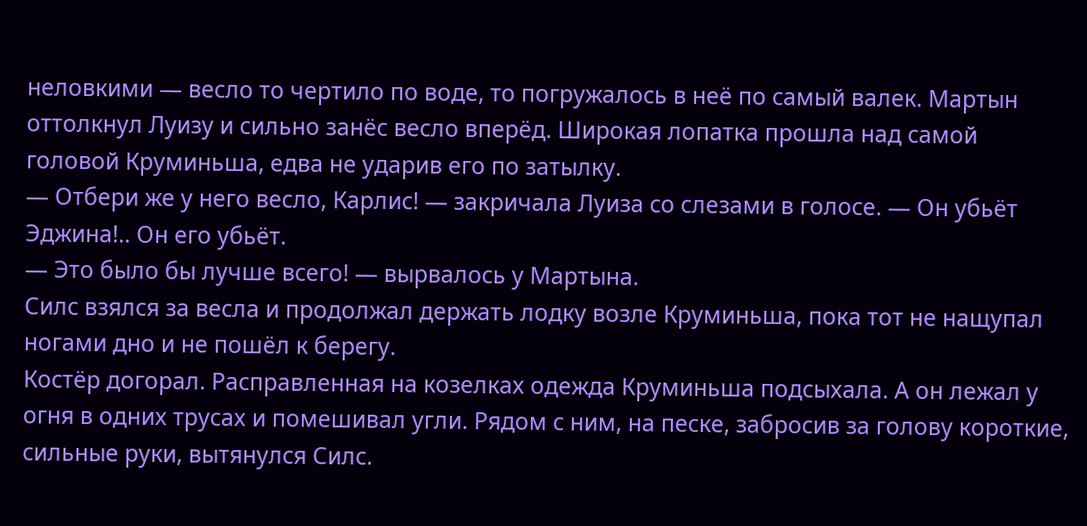неловкими — весло то чертило по воде, то погружалось в неё по самый валек. Мартын оттолкнул Луизу и сильно занёс весло вперёд. Широкая лопатка прошла над самой головой Круминьша, едва не ударив его по затылку.
— Отбери же у него весло, Карлис! — закричала Луиза со слезами в голосе. — Он убьёт Эджина!.. Он его убьёт.
— Это было бы лучше всего! — вырвалось у Мартына.
Силс взялся за весла и продолжал держать лодку возле Круминьша, пока тот не нащупал ногами дно и не пошёл к берегу.
Костёр догорал. Расправленная на козелках одежда Круминьша подсыхала. А он лежал у огня в одних трусах и помешивал угли. Рядом с ним, на песке, забросив за голову короткие, сильные руки, вытянулся Силс.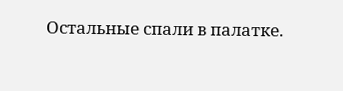Остальные спали в палатке.